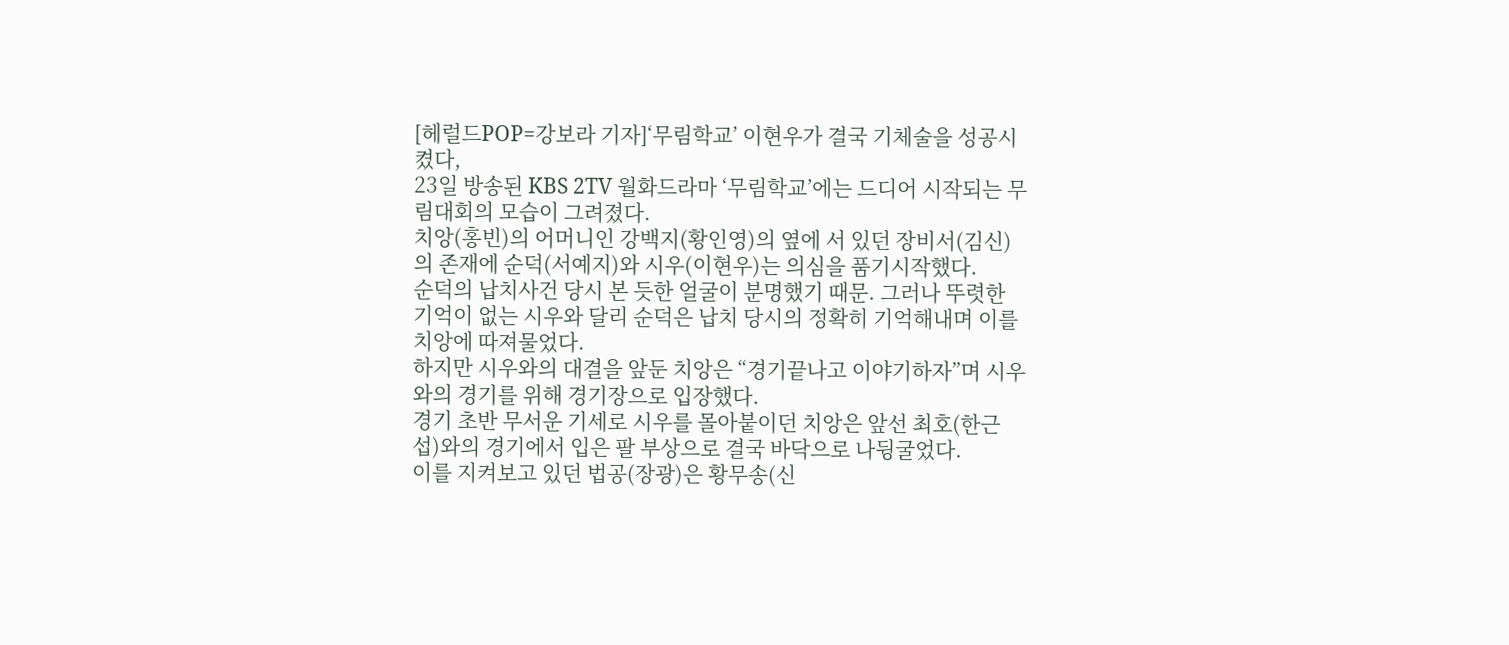[헤럴드POP=강보라 기자]‘무림학교’ 이현우가 결국 기체술을 성공시켰다,
23일 방송된 KBS 2TV 월화드라마 ‘무림학교’에는 드디어 시작되는 무림대회의 모습이 그려졌다.
치앙(홍빈)의 어머니인 강백지(황인영)의 옆에 서 있던 장비서(김신)의 존재에 순덕(서예지)와 시우(이현우)는 의심을 품기시작했다.
순덕의 납치사건 당시 본 듯한 얼굴이 분명했기 때문. 그러나 뚜렷한 기억이 없는 시우와 달리 순덕은 납치 당시의 정확히 기억해내며 이를 치앙에 따져물었다.
하지만 시우와의 대결을 앞둔 치앙은 “경기끝나고 이야기하자”며 시우와의 경기를 위해 경기장으로 입장했다.
경기 초반 무서운 기세로 시우를 몰아붙이던 치앙은 앞선 최호(한근섭)와의 경기에서 입은 팔 부상으로 결국 바닥으로 나뒹굴었다.
이를 지켜보고 있던 법공(장광)은 황무송(신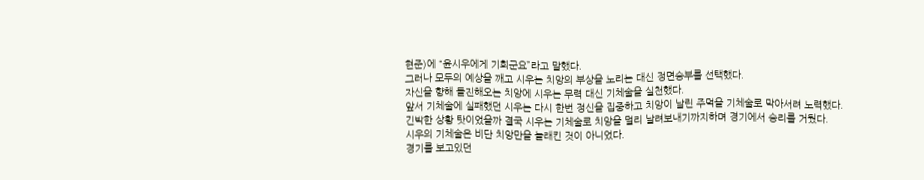현준)에 “윤시우에게 기회군요”라고 말했다.
그러나 모두의 예상을 깨고 시우는 치앙의 부상을 노리는 대신 정면승부를 선택했다.
자신을 향해 돌진해오는 치앙에 시우는 무력 대신 기체술을 실천했다.
앞서 기체술에 실패했던 시우는 다시 한번 정신을 집중하고 치앙이 날린 주먹을 기체술로 막아서려 노력했다.
긴박한 상황 탓이었을까 결국 시우는 기체술로 치앙을 멀리 날려보내기까지하며 경기에서 승리를 거뒀다.
시우의 기체술은 비단 치앙만을 놀래킨 것이 아니었다.
경기를 보고있던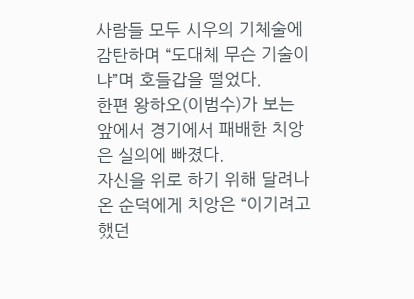사람들 모두 시우의 기체술에 감탄하며 “도대체 무슨 기술이냐”며 호들갑을 떨었다.
한편 왕하오(이범수)가 보는 앞에서 경기에서 패배한 치앙은 실의에 빠졌다.
자신을 위로 하기 위해 달려나온 순덕에게 치앙은 “이기려고 했던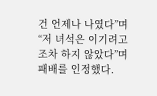건 언제나 나였다”며 “저 녀석은 이기려고조차 하지 않았다”며 패배를 인정했다.